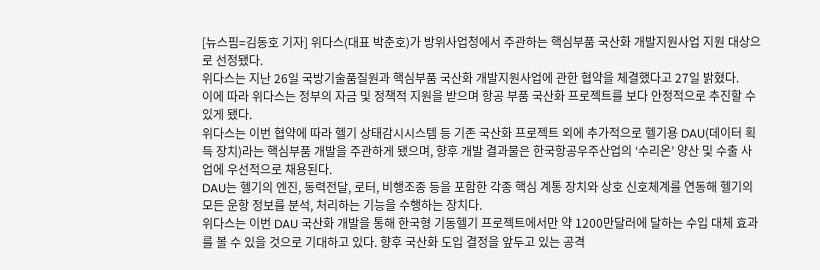[뉴스핌=김동호 기자] 위다스(대표 박춘호)가 방위사업청에서 주관하는 핵심부품 국산화 개발지원사업 지원 대상으로 선정됐다.
위다스는 지난 26일 국방기술품질원과 핵심부품 국산화 개발지원사업에 관한 협약을 체결했다고 27일 밝혔다.
이에 따라 위다스는 정부의 자금 및 정책적 지원을 받으며 항공 부품 국산화 프로젝트를 보다 안정적으로 추진할 수 있게 됐다.
위다스는 이번 협약에 따라 헬기 상태감시시스템 등 기존 국산화 프로젝트 외에 추가적으로 헬기용 DAU(데이터 획득 장치)라는 핵심부품 개발을 주관하게 됐으며, 향후 개발 결과물은 한국항공우주산업의 ‘수리온’ 양산 및 수출 사업에 우선적으로 채용된다.
DAU는 헬기의 엔진, 동력전달, 로터, 비행조종 등을 포함한 각종 핵심 계통 장치와 상호 신호체계를 연동해 헬기의 모든 운항 정보를 분석, 처리하는 기능을 수행하는 장치다.
위다스는 이번 DAU 국산화 개발을 통해 한국형 기동헬기 프로젝트에서만 약 1200만달러에 달하는 수입 대체 효과를 볼 수 있을 것으로 기대하고 있다. 향후 국산화 도입 결정을 앞두고 있는 공격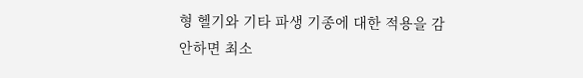형 헬기와 기타 파생 기종에 대한 적용을 감안하면 최소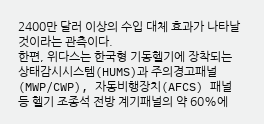2400만 달러 이상의 수입 대체 효과가 나타날 것이라는 관측이다.
한편, 위다스는 한국형 기동헬기에 장착되는 상태감시시스템(HUMS)과 주의경고패널(MWP/CWP), 자동비행장치(AFCS) 패널 등 헬기 조종석 전방 계기패널의 약 60%에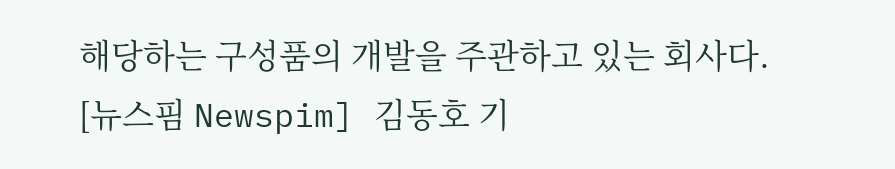해당하는 구성품의 개발을 주관하고 있는 회사다.
[뉴스핌 Newspim] 김동호 기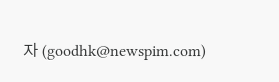자 (goodhk@newspim.com)